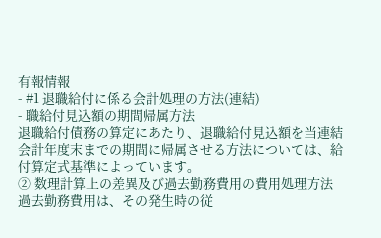有報情報
- #1 退職給付に係る会計処理の方法(連結)
- 職給付見込額の期間帰属方法
退職給付債務の算定にあたり、退職給付見込額を当連結会計年度末までの期間に帰属させる方法については、給付算定式基準によっています。
② 数理計算上の差異及び過去勤務費用の費用処理方法
過去勤務費用は、その発生時の従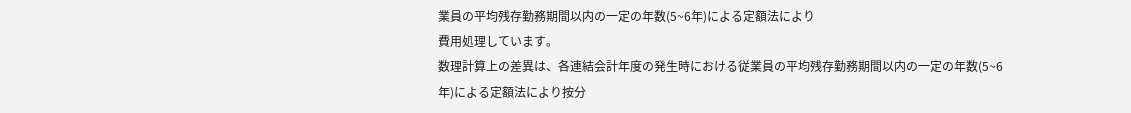業員の平均残存勤務期間以内の一定の年数(5~6年)による定額法により
費用処理しています。
数理計算上の差異は、各連結会計年度の発生時における従業員の平均残存勤務期間以内の一定の年数(5~6
年)による定額法により按分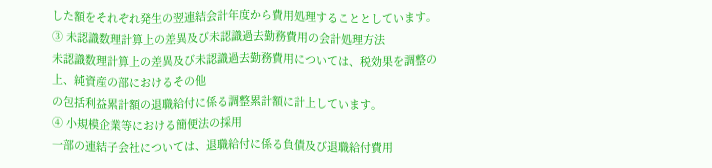した額をそれぞれ発生の翌連結会計年度から費用処理することとしています。
③ 未認識数理計算上の差異及び未認識過去勤務費用の会計処理方法
未認識数理計算上の差異及び未認識過去勤務費用については、税効果を調整の上、純資産の部におけるその他
の包括利益累計額の退職給付に係る調整累計額に計上しています。
④ 小規模企業等における簡便法の採用
一部の連結子会社については、退職給付に係る負債及び退職給付費用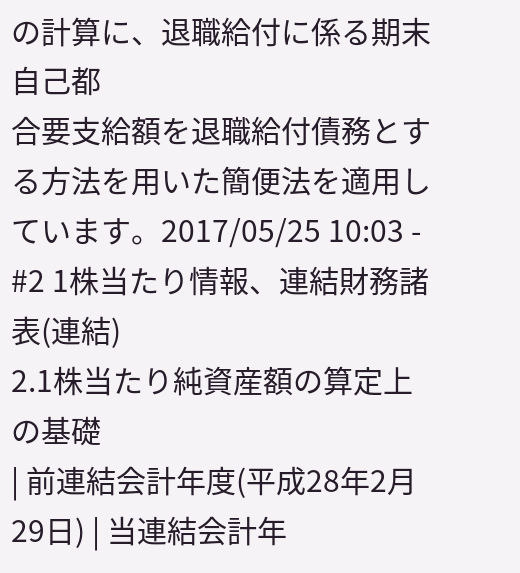の計算に、退職給付に係る期末自己都
合要支給額を退職給付債務とする方法を用いた簡便法を適用しています。2017/05/25 10:03 - #2 1株当たり情報、連結財務諸表(連結)
2.1株当たり純資産額の算定上の基礎
| 前連結会計年度(平成28年2月29日) | 当連結会計年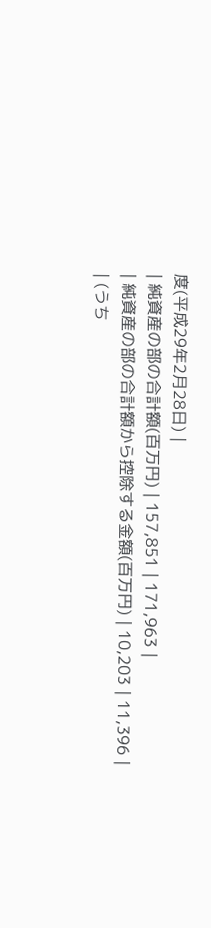度(平成29年2月28日) |
| 純資産の部の合計額(百万円) | 157,851 | 171,963 |
| 純資産の部の合計額から控除する金額(百万円) | 10,203 | 11,396 |
| (うち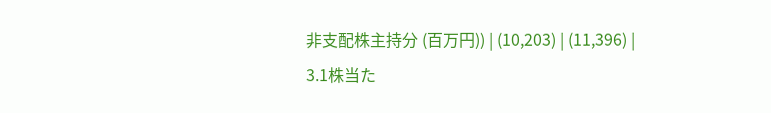非支配株主持分 (百万円)) | (10,203) | (11,396) |
3.1株当た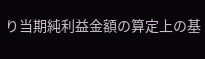り当期純利益金額の算定上の基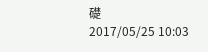礎
2017/05/25 10:03